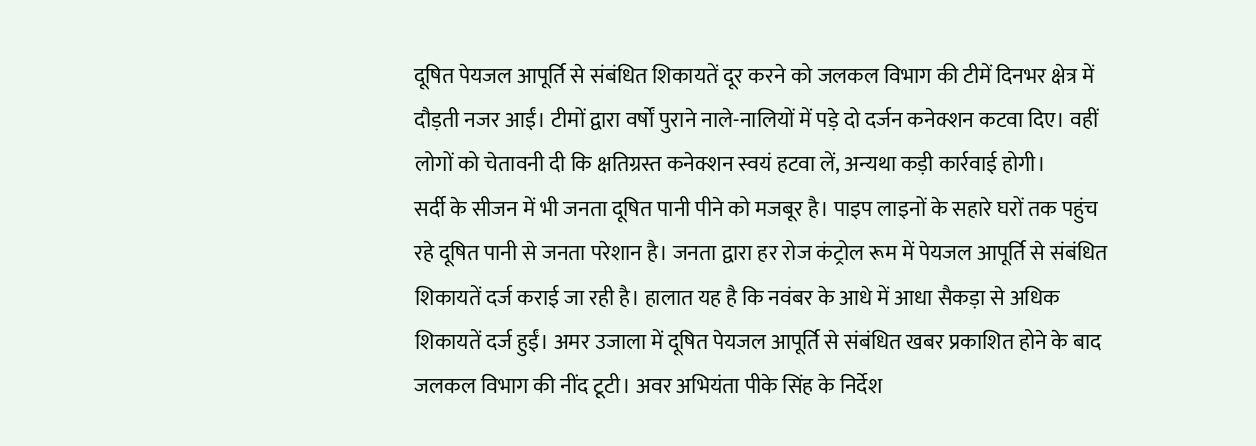दूषित पेयजल आपूर्ति से संबंधित शिकायतें दूर करने को जलकल विभाग की टीमें दिनभर क्षेत्र में दौड़ती नजर आईं। टीमों द्वारा वर्षों पुराने नाले-नालियों में पड़े दो दर्जन कनेक्शन कटवा दिए। वहीं लोगों को चेतावनी दी कि क्षतिग्रस्त कनेक्शन स्वयं हटवा लें, अन्यथा कड़ी कार्रवाई होगी।
सर्दी के सीजन में भी जनता दूषित पानी पीने को मजबूर है। पाइप लाइनों के सहारे घरों तक पहुंच रहे दूषित पानी से जनता परेशान है। जनता द्वारा हर रोज कंट्रोल रूम में पेयजल आपूर्ति से संबंधित शिकायतें दर्ज कराई जा रही है। हालात यह है कि नवंबर के आधे में आधा सैकड़ा से अधिक शिकायतें दर्ज हुईं। अमर उजाला में दूषित पेयजल आपूर्ति से संबंधित खबर प्रकाशित होने के बाद जलकल विभाग की नींद टूटी। अवर अभियंता पीके सिंह के निर्देश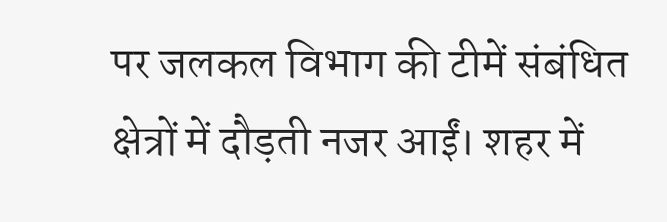पर जलकल विभाग की टीमें संबंधित क्षेत्रों में दौड़ती नजर आईं। शहर में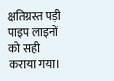क्षतिग्रस्त पड़ी पाइप लाइनों को सही कराया गया।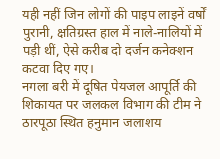यही नहीं जिन लोगों की पाइप लाइनें वर्षों पुरानी, क्षतिग्रस्त हाल में नाले-नालियों में पड़ी थीं, ऐसे करीब दो दर्जन कनेक्शन कटवा दिए गए।
नगला बरी में दूषित पेयजल आपूर्ति की शिकायत पर जलकल विभाग की टीम ने ठारपूठा स्थित हनुमान जलाशय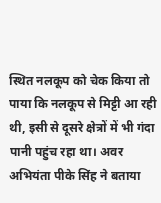स्थित नलकूप को चेक किया तो पाया कि नलकूप से मिट्टी आ रही थी, इसी से दूसरे क्षेत्रों में भी गंदा पानी पहुंच रहा था। अवर अभियंता पीके सिंह ने बताया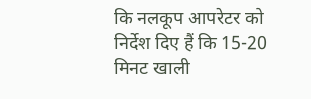कि नलकूप आपरेटर को निर्देश दिए हैं कि 15-20 मिनट खाली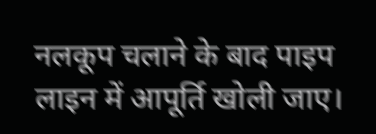नलकूप चलाने के बाद पाइप लाइन में आपूर्ति खोली जाए।